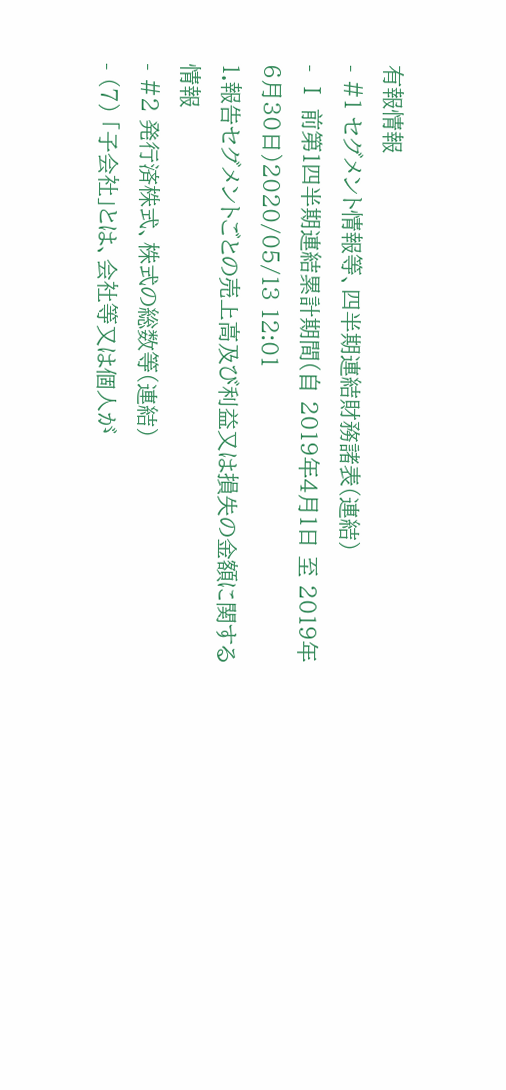有報情報
- #1 セグメント情報等、四半期連結財務諸表(連結)
- Ⅰ 前第1四半期連結累計期間(自 2019年4月1日 至 2019年6月30日)2020/05/13 12:01
1.報告セグメントごとの売上高及び利益又は損失の金額に関する情報
- #2 発行済株式、株式の総数等(連結)
- (7) 「子会社」とは、会社等又は個人が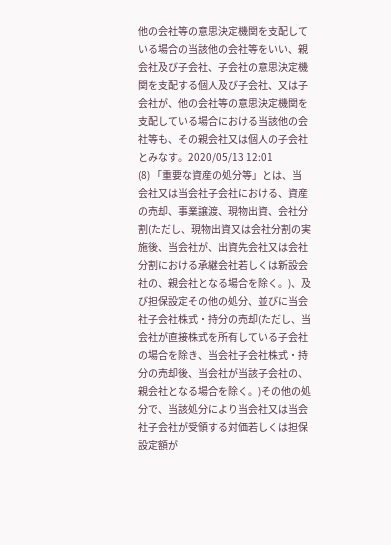他の会社等の意思決定機関を支配している場合の当該他の会社等をいい、親会社及び子会社、子会社の意思決定機関を支配する個人及び子会社、又は子会社が、他の会社等の意思決定機関を支配している場合における当該他の会社等も、その親会社又は個人の子会社とみなす。2020/05/13 12:01
(8) 「重要な資産の処分等」とは、当会社又は当会社子会社における、資産の売却、事業譲渡、現物出資、会社分割(ただし、現物出資又は会社分割の実施後、当会社が、出資先会社又は会社分割における承継会社若しくは新設会社の、親会社となる場合を除く。)、及び担保設定その他の処分、並びに当会社子会社株式・持分の売却(ただし、当会社が直接株式を所有している子会社の場合を除き、当会社子会社株式・持分の売却後、当会社が当該子会社の、親会社となる場合を除く。)その他の処分で、当該処分により当会社又は当会社子会社が受領する対価若しくは担保設定額が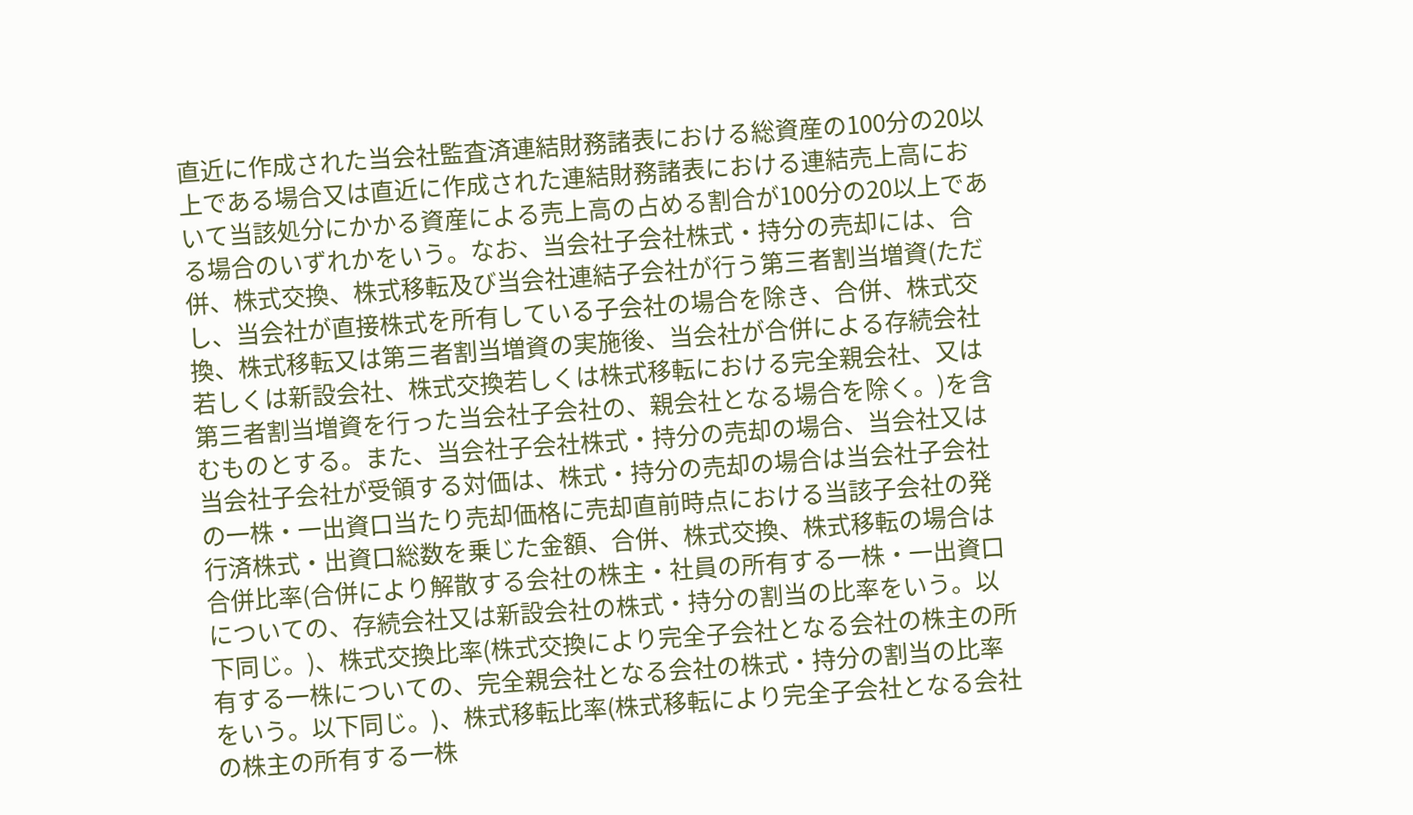直近に作成された当会社監査済連結財務諸表における総資産の100分の20以上である場合又は直近に作成された連結財務諸表における連結売上高において当該処分にかかる資産による売上高の占める割合が100分の20以上である場合のいずれかをいう。なお、当会社子会社株式・持分の売却には、合併、株式交換、株式移転及び当会社連結子会社が行う第三者割当増資(ただし、当会社が直接株式を所有している子会社の場合を除き、合併、株式交換、株式移転又は第三者割当増資の実施後、当会社が合併による存続会社若しくは新設会社、株式交換若しくは株式移転における完全親会社、又は第三者割当増資を行った当会社子会社の、親会社となる場合を除く。)を含むものとする。また、当会社子会社株式・持分の売却の場合、当会社又は当会社子会社が受領する対価は、株式・持分の売却の場合は当会社子会社の一株・一出資口当たり売却価格に売却直前時点における当該子会社の発行済株式・出資口総数を乗じた金額、合併、株式交換、株式移転の場合は合併比率(合併により解散する会社の株主・社員の所有する一株・一出資口についての、存続会社又は新設会社の株式・持分の割当の比率をいう。以下同じ。)、株式交換比率(株式交換により完全子会社となる会社の株主の所有する一株についての、完全親会社となる会社の株式・持分の割当の比率をいう。以下同じ。)、株式移転比率(株式移転により完全子会社となる会社の株主の所有する一株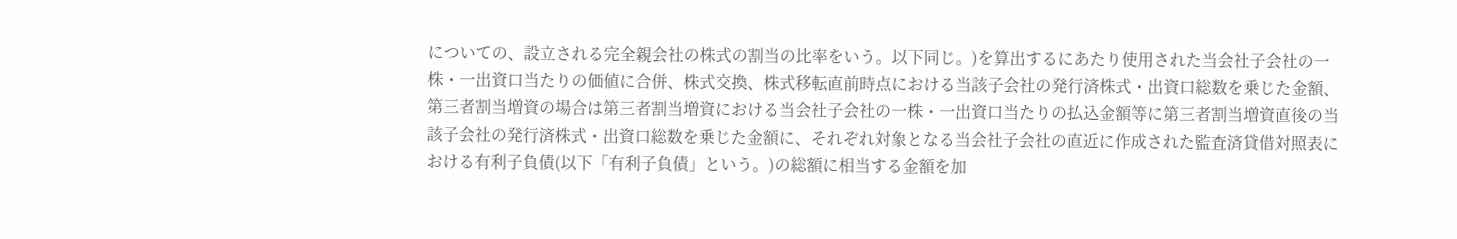についての、設立される完全親会社の株式の割当の比率をいう。以下同じ。)を算出するにあたり使用された当会社子会社の一株・一出資口当たりの価値に合併、株式交換、株式移転直前時点における当該子会社の発行済株式・出資口総数を乗じた金額、第三者割当増資の場合は第三者割当増資における当会社子会社の一株・一出資口当たりの払込金額等に第三者割当増資直後の当該子会社の発行済株式・出資口総数を乗じた金額に、それぞれ対象となる当会社子会社の直近に作成された監査済貸借対照表における有利子負債(以下「有利子負債」という。)の総額に相当する金額を加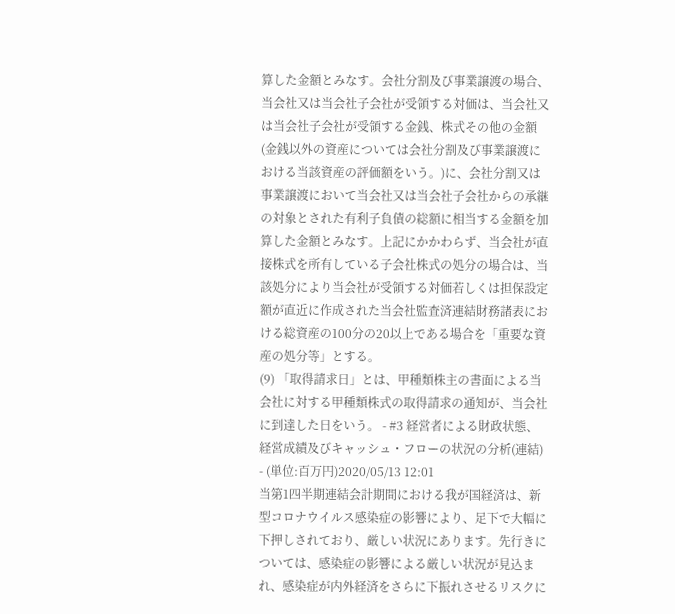算した金額とみなす。会社分割及び事業譲渡の場合、当会社又は当会社子会社が受領する対価は、当会社又は当会社子会社が受領する金銭、株式その他の金額(金銭以外の資産については会社分割及び事業譲渡における当該資産の評価額をいう。)に、会社分割又は事業譲渡において当会社又は当会社子会社からの承継の対象とされた有利子負債の総額に相当する金額を加算した金額とみなす。上記にかかわらず、当会社が直接株式を所有している子会社株式の処分の場合は、当該処分により当会社が受領する対価若しくは担保設定額が直近に作成された当会社監査済連結財務諸表における総資産の100分の20以上である場合を「重要な資産の処分等」とする。
(9) 「取得請求日」とは、甲種類株主の書面による当会社に対する甲種類株式の取得請求の通知が、当会社に到達した日をいう。 - #3 経営者による財政状態、経営成績及びキャッシュ・フローの状況の分析(連結)
- (単位:百万円)2020/05/13 12:01
当第1四半期連結会計期間における我が国経済は、新型コロナウイルス感染症の影響により、足下で大幅に下押しされており、厳しい状況にあります。先行きについては、感染症の影響による厳しい状況が見込まれ、感染症が内外経済をさらに下振れさせるリスクに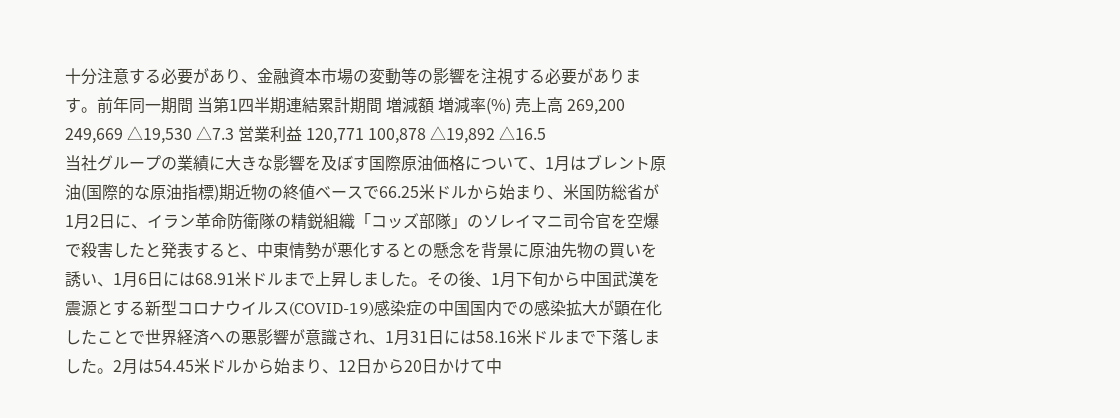十分注意する必要があり、金融資本市場の変動等の影響を注視する必要があります。前年同一期間 当第1四半期連結累計期間 増減額 増減率(%) 売上高 269,200 249,669 △19,530 △7.3 営業利益 120,771 100,878 △19,892 △16.5
当社グループの業績に大きな影響を及ぼす国際原油価格について、1月はブレント原油(国際的な原油指標)期近物の終値ベースで66.25米ドルから始まり、米国防総省が1月2日に、イラン革命防衛隊の精鋭組織「コッズ部隊」のソレイマニ司令官を空爆で殺害したと発表すると、中東情勢が悪化するとの懸念を背景に原油先物の買いを誘い、1月6日には68.91米ドルまで上昇しました。その後、1月下旬から中国武漢を震源とする新型コロナウイルス(COVID-19)感染症の中国国内での感染拡大が顕在化したことで世界経済への悪影響が意識され、1月31日には58.16米ドルまで下落しました。2月は54.45米ドルから始まり、12日から20日かけて中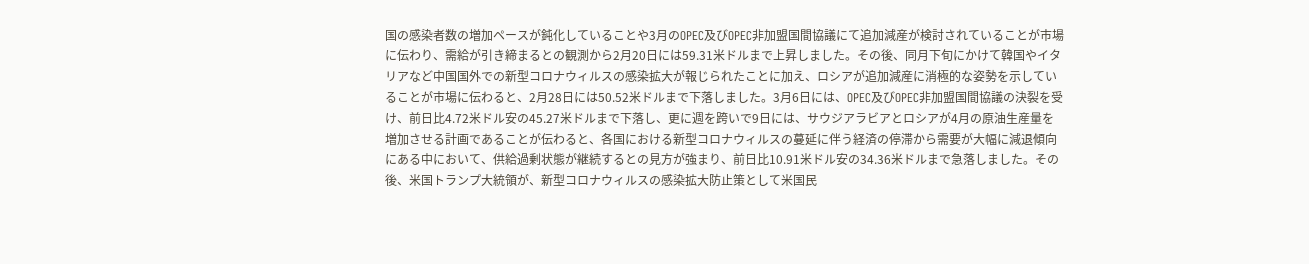国の感染者数の増加ペースが鈍化していることや3月のOPEC及びOPEC非加盟国間協議にて追加減産が検討されていることが市場に伝わり、需給が引き締まるとの観測から2月20日には59.31米ドルまで上昇しました。その後、同月下旬にかけて韓国やイタリアなど中国国外での新型コロナウィルスの感染拡大が報じられたことに加え、ロシアが追加減産に消極的な姿勢を示していることが市場に伝わると、2月28日には50.52米ドルまで下落しました。3月6日には、OPEC及びOPEC非加盟国間協議の決裂を受け、前日比4.72米ドル安の45.27米ドルまで下落し、更に週を跨いで9日には、サウジアラビアとロシアが4月の原油生産量を増加させる計画であることが伝わると、各国における新型コロナウィルスの蔓延に伴う経済の停滞から需要が大幅に減退傾向にある中において、供給過剰状態が継続するとの見方が強まり、前日比10.91米ドル安の34.36米ドルまで急落しました。その後、米国トランプ大統領が、新型コロナウィルスの感染拡大防止策として米国民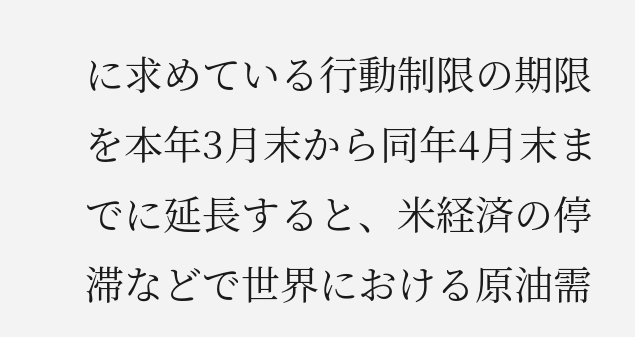に求めている行動制限の期限を本年3月末から同年4月末までに延長すると、米経済の停滞などで世界における原油需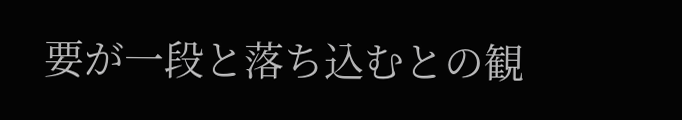要が一段と落ち込むとの観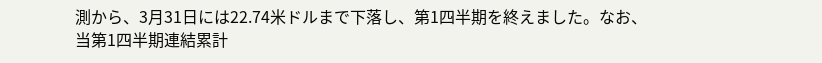測から、3月31日には22.74米ドルまで下落し、第1四半期を終えました。なお、当第1四半期連結累計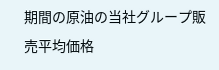期間の原油の当社グループ販売平均価格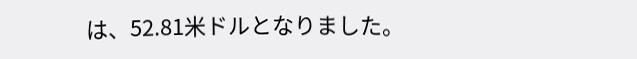は、52.81米ドルとなりました。